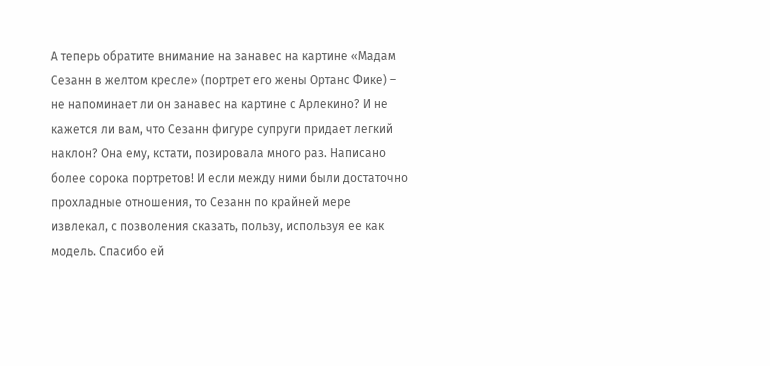А теперь обратите внимание на занавес на картине «Мадам Сезанн в желтом кресле» (портрет его жены Ортанс Фике) – не напоминает ли он занавес на картине с Арлекино? И не кажется ли вам, что Сезанн фигуре супруги придает легкий наклон? Она ему, кстати, позировала много раз. Написано более сорока портретов! И если между ними были достаточно прохладные отношения, то Сезанн по крайней мере извлекал, с позволения сказать, пользу, используя ее как модель. Спасибо ей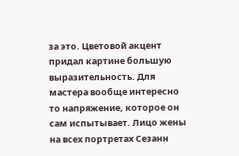за это. Цветовой акцент придал картине большую выразительность. Для мастера вообще интересно то напряжение, которое он сам испытывает. Лицо жены на всех портретах Сезанн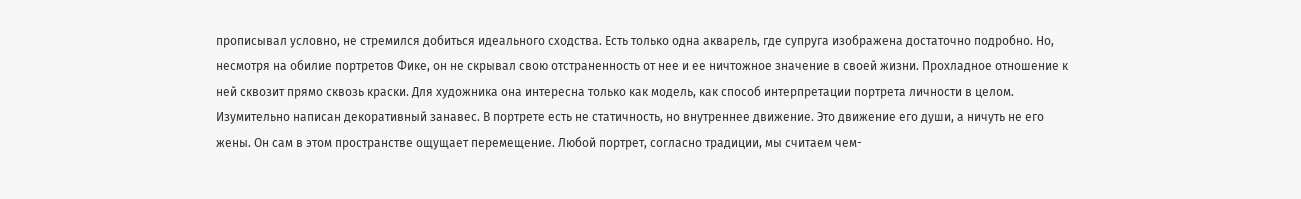прописывал условно, не стремился добиться идеального сходства. Есть только одна акварель, где супруга изображена достаточно подробно. Но, несмотря на обилие портретов Фике, он не скрывал свою отстраненность от нее и ее ничтожное значение в своей жизни. Прохладное отношение к ней сквозит прямо сквозь краски. Для художника она интересна только как модель, как способ интерпретации портрета личности в целом.
Изумительно написан декоративный занавес. В портрете есть не статичность, но внутреннее движение. Это движение его души, а ничуть не его жены. Он сам в этом пространстве ощущает перемещение. Любой портрет, согласно традиции, мы считаем чем-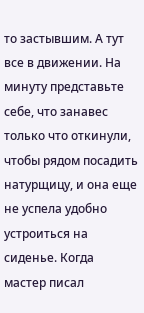то застывшим. А тут все в движении. На минуту представьте себе, что занавес только что откинули, чтобы рядом посадить натурщицу, и она еще не успела удобно устроиться на сиденье. Когда мастер писал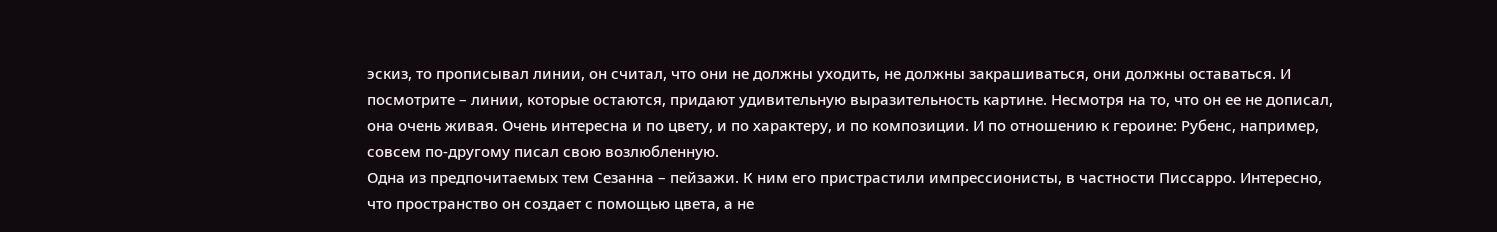эскиз, то прописывал линии, он считал, что они не должны уходить, не должны закрашиваться, они должны оставаться. И посмотрите – линии, которые остаются, придают удивительную выразительность картине. Несмотря на то, что он ее не дописал, она очень живая. Очень интересна и по цвету, и по характеру, и по композиции. И по отношению к героине: Рубенс, например, совсем по-другому писал свою возлюбленную.
Одна из предпочитаемых тем Сезанна – пейзажи. К ним его пристрастили импрессионисты, в частности Писсарро. Интересно, что пространство он создает с помощью цвета, а не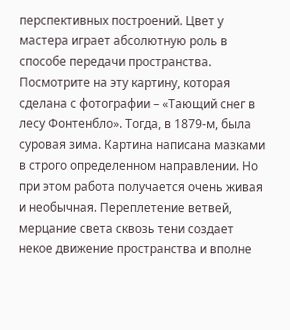перспективных построений. Цвет у мастера играет абсолютную роль в способе передачи пространства. Посмотрите на эту картину, которая сделана с фотографии – «Тающий снег в лесу Фонтенбло». Тогда, в 1879-м, была суровая зима. Картина написана мазками в строго определенном направлении. Но при этом работа получается очень живая и необычная. Переплетение ветвей, мерцание света сквозь тени создает некое движение пространства и вполне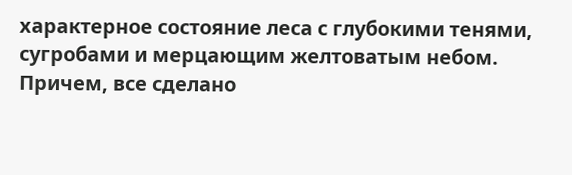характерное состояние леса с глубокими тенями, сугробами и мерцающим желтоватым небом. Причем, все сделано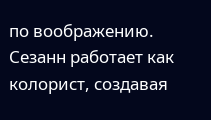по воображению. Сезанн работает как колорист, создавая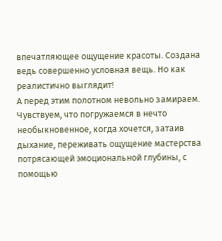впечатляющее ощущение красоты. Создана ведь совершенно условная вещь. Но как реалистично выглядит!
А перед этим полотном невольно замираем. Чувствуем, что погружаемся в нечто необыкновенное, когда хочется, затаив дыхание, переживать ощущение мастерства потрясающей эмоциональной глубины, с помощью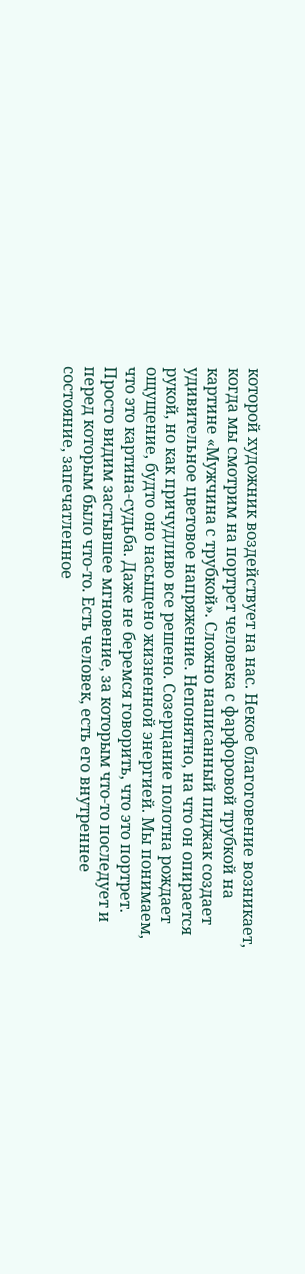которой художник воздействует на нас. Некое благоговение возникает, когда мы смотрим на портрет человека с фарфоровой трубкой на картине «Мужчина с трубкой». Сложно написанный пиджак создает удивительное цветовое напряжение. Непонятно, на что он опирается рукой, но как причудливо все решено. Созерцание полотна рождает ощущение, будто оно насыщено жизненной энергией. Мы понимаем, что это картина-судьба. Даже не беремся говорить, что это портрет. Просто видим застывшее мгновение, за которым что-то последует и перед которым было что-то. Есть человек, есть его внутреннее состояние, запечатленное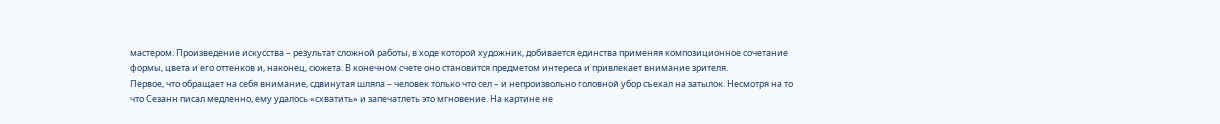мастером. Произведение искусства – результат сложной работы, в ходе которой художник, добивается единства применяя композиционное сочетание формы, цвета и его оттенков и, наконец, сюжета. В конечном счете оно становится предметом интереса и привлекает внимание зрителя.
Первое, что обращает на себя внимание, сдвинутая шляпа – человек только что сел – и непроизвольно головной убор съехал на затылок. Несмотря на то что Сезанн писал медленно, ему удалось «схватить» и запечатлеть это мгновение. На картине не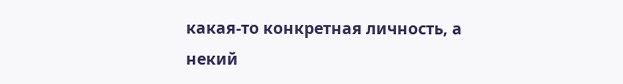какая-то конкретная личность, а некий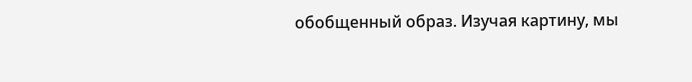обобщенный образ. Изучая картину, мы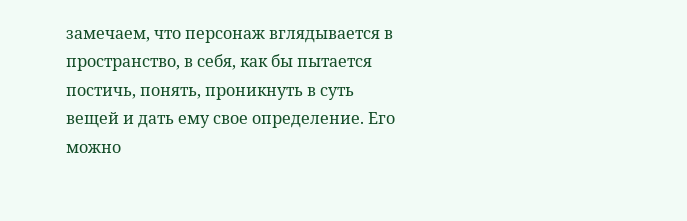замечаем, что персонаж вглядывается в пространство, в себя, как бы пытается постичь, понять, проникнуть в суть вещей и дать ему свое определение. Его можно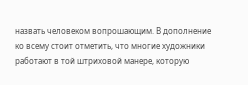назвать человеком вопрошающим. В дополнение ко всему стоит отметить, что многие художники работают в той штриховой манере, которую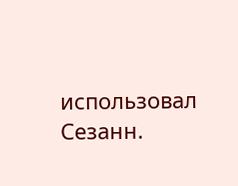использовал Сезанн.